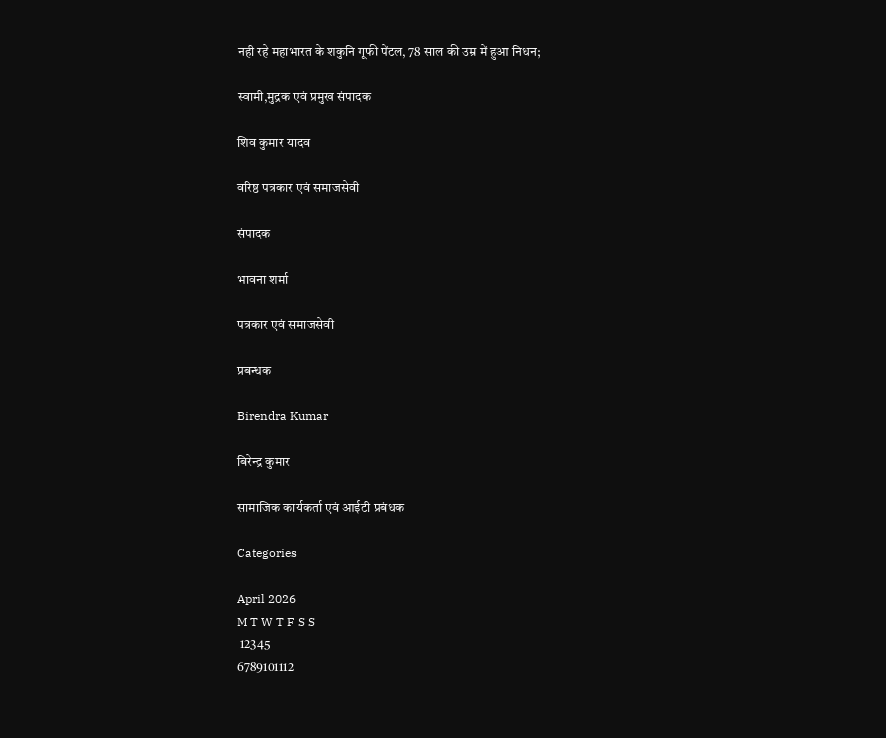नही रहे महाभारत के शकुनि गूफी पेंटल, 78 साल की उम्र में हुआ निधन;

स्वामी,मुद्रक एवं प्रमुख संपादक

शिव कुमार यादव

वरिष्ठ पत्रकार एवं समाजसेवी

संपादक

भावना शर्मा

पत्रकार एवं समाजसेवी

प्रबन्धक

Birendra Kumar

बिरेन्द्र कुमार

सामाजिक कार्यकर्ता एवं आईटी प्रबंधक

Categories

April 2026
M T W T F S S
 12345
6789101112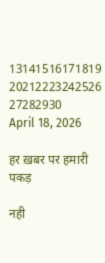13141516171819
20212223242526
27282930
April 18, 2026

हर ख़बर पर हमारी पकड़

नही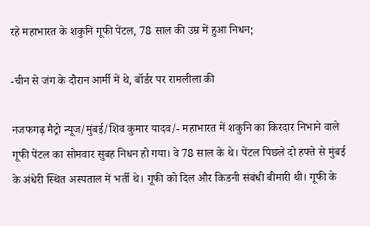रहे महाभारत के शकुनि गूफी पेंटल, 78 साल की उम्र में हुआ निधन;

-चीन से जंग के दौरान आर्मी में थे, बॉर्डर पर रामलीला की

नजफगढ़ मैट्रो न्यूज/मुंबई/शिव कुमार यादव/- महाभारत में शकुनि का किरदार निभाने वाले गूफी पेंटल का सोमवार सुबह निधन हो गया। वे 78 साल के थे। पेंटल पिछले दो हफ्ते से मुंबई के अंधेरी स्थित अस्पताल में भर्ती थे। गूफी को दिल और किडनी संबंधी बीमारी थी। गूफी के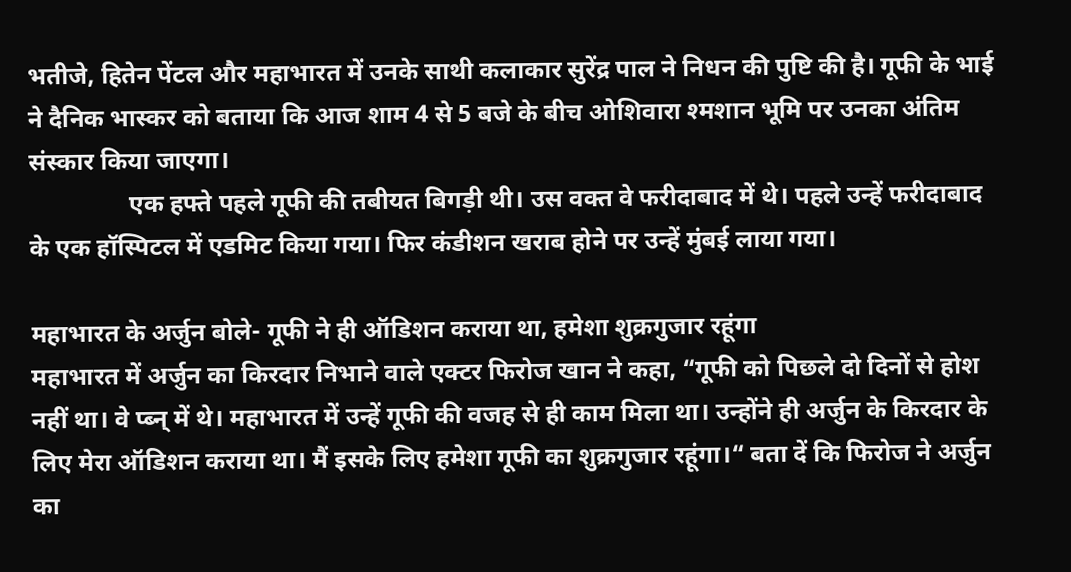भतीजे, हितेन पेंटल और महाभारत में उनके साथी कलाकार सुरेंद्र पाल ने निधन की पुष्टि की है। गूफी के भाई ने दैनिक भास्कर को बताया कि आज शाम 4 से 5 बजे के बीच ओशिवारा श्मशान भूमि पर उनका अंतिम संस्कार किया जाएगा।
                एक हफ्ते पहले गूफी की तबीयत बिगड़ी थी। उस वक्त वे फरीदाबाद में थे। पहले उन्हें फरीदाबाद के एक हॉस्पिटल में एडमिट किया गया। फिर कंडीशन खराब होने पर उन्हें मुंबई लाया गया।

महाभारत के अर्जुन बोले- गूफी ने ही ऑडिशन कराया था, हमेशा शुक्रगुजार रहूंगा
महाभारत में अर्जुन का किरदार निभाने वाले एक्टर फिरोज खान ने कहा, “गूफी को पिछले दो दिनों से होश नहीं था। वे प्ब्न् में थे। महाभारत में उन्हें गूफी की वजह से ही काम मिला था। उन्होंने ही अर्जुन के किरदार के लिए मेरा ऑडिशन कराया था। मैं इसके लिए हमेशा गूफी का शुक्रगुजार रहूंगा।“ बता दें कि फिरोज ने अर्जुन का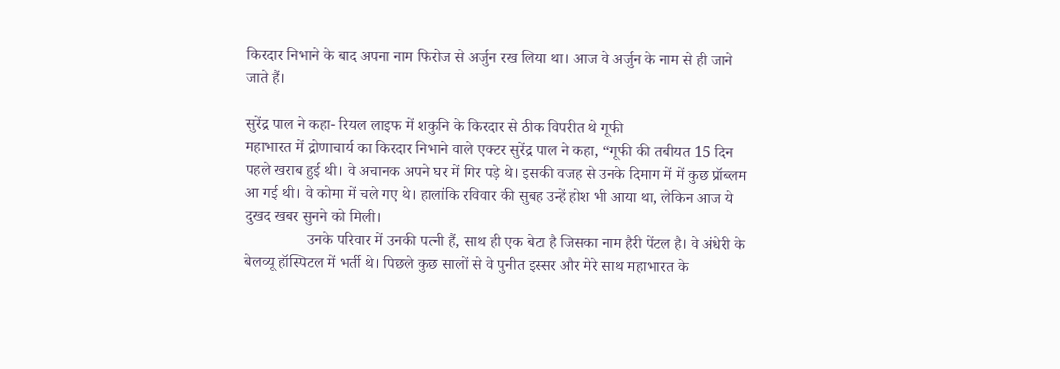किरदार निभाने के बाद अपना नाम फिरोज से अर्जुन रख लिया था। आज वे अर्जुन के नाम से ही जाने जाते हैं।

सुरेंद्र पाल ने कहा- रियल लाइफ में शकुनि के किरदार से ठीक विपरीत थे गूफी
महाभारत में द्रोणाचार्य का किरदार निभाने वाले एक्टर सुरेंद्र पाल ने कहा, “गूफी की तबीयत 15 दिन पहले खराब हुई थी। वे अचानक अपने घर में गिर पड़े थे। इसकी वजह से उनके दिमाग में में कुछ प्रॉब्लम आ गई थी। वे कोमा में चले गए थे। हालांकि रविवार की सुबह उन्हें होश भी आया था, लेकिन आज ये दुखद खबर सुनने को मिली।
                उनके परिवार में उनकी पत्नी हैं, साथ ही एक बेटा है जिसका नाम हैरी पेंटल है। वे अंधेरी के बेलव्यू हॉस्पिटल में भर्ती थे। पिछले कुछ सालों से वे पुनीत इस्सर और मेरे साथ महाभारत के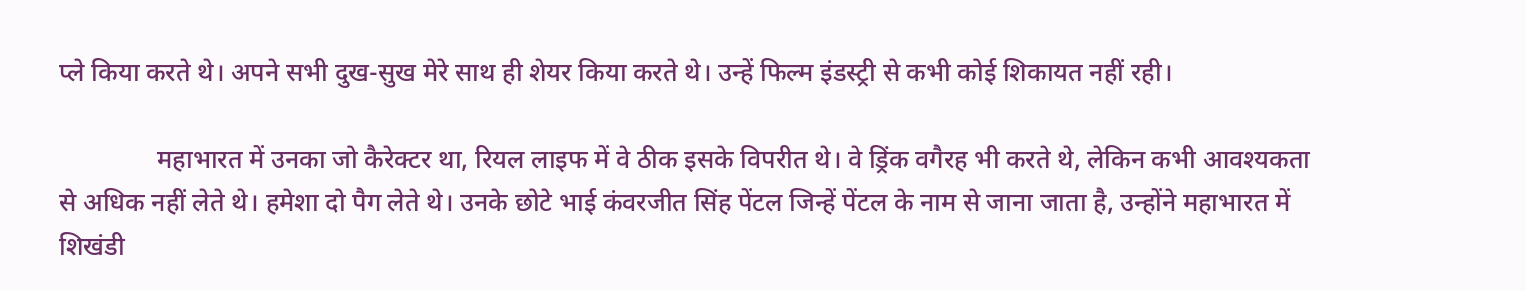प्ले किया करते थे। अपने सभी दुख-सुख मेरे साथ ही शेयर किया करते थे। उन्हें फिल्म इंडस्ट्री से कभी कोई शिकायत नहीं रही।

               महाभारत में उनका जो कैरेक्टर था, रियल लाइफ में वे ठीक इसके विपरीत थे। वे ड्रिंक वगैरह भी करते थे, लेकिन कभी आवश्यकता से अधिक नहीं लेते थे। हमेशा दो पैग लेते थे। उनके छोटे भाई कंवरजीत सिंह पेंटल जिन्हें पेंटल के नाम से जाना जाता है, उन्होंने महाभारत में शिखंडी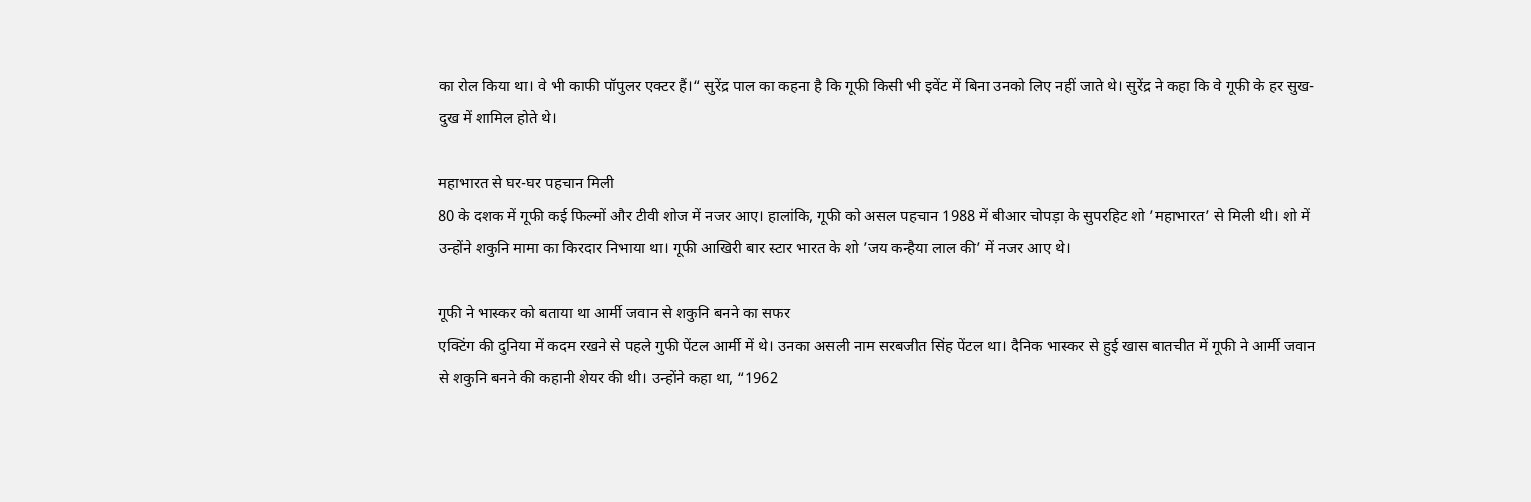का रोल किया था। वे भी काफी पॉपुलर एक्टर हैं।“ सुरेंद्र पाल का कहना है कि गूफी किसी भी इवेंट में बिना उनको लिए नहीं जाते थे। सुरेंद्र ने कहा कि वे गूफी के हर सुख-दुख में शामिल होते थे।

महाभारत से घर-घर पहचान मिली
80 के दशक में गूफी कई फिल्मों और टीवी शोज में नजर आए। हालांकि, गूफी को असल पहचान 1988 में बीआर चोपड़ा के सुपरहिट शो ’महाभारत’ से मिली थी। शो में उन्होंने शकुनि मामा का किरदार निभाया था। गूफी आखिरी बार स्टार भारत के शो ’जय कन्हैया लाल की’ में नजर आए थे।

गूफी ने भास्कर को बताया था आर्मी जवान से शकुनि बनने का सफर
एक्टिंग की दुनिया में कदम रखने से पहले गुफी पेंटल आर्मी में थे। उनका असली नाम सरबजीत सिंह पेंटल था। दैनिक भास्कर से हुई खास बातचीत में गूफी ने आर्मी जवान से शकुनि बनने की कहानी शेयर की थी। उन्होंने कहा था, “1962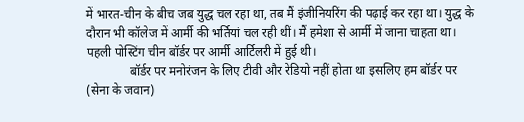में भारत-चीन के बीच जब युद्ध चल रहा था, तब मैं इंजीनियरिंग की पढ़ाई कर रहा था। युद्ध के दौरान भी कॉलेज में आर्मी की भर्तियां चल रही थीं। मैं हमेशा से आर्मी में जाना चाहता था। पहली पोस्टिंग चीन बॉर्डर पर आर्मी आर्टिलरी में हुई थी।
              बॉर्डर पर मनोरंजन के लिए टीवी और रेडियो नहीं होता था इसलिए हम बॉर्डर पर (सेना के जवान)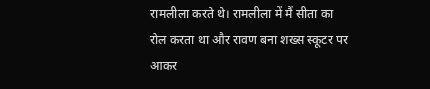रामलीला करते थे। रामलीला में मैं सीता का रोल करता था और रावण बना शख्स स्कूटर पर आकर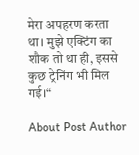मेरा अपहरण करता था। मुझे एक्टिंग का शौक तो था ही, इससे कुछ ट्रेनिंग भी मिल गई।“

About Post Author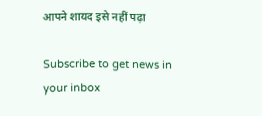आपने शायद इसे नहीं पढ़ा

Subscribe to get news in your inbox